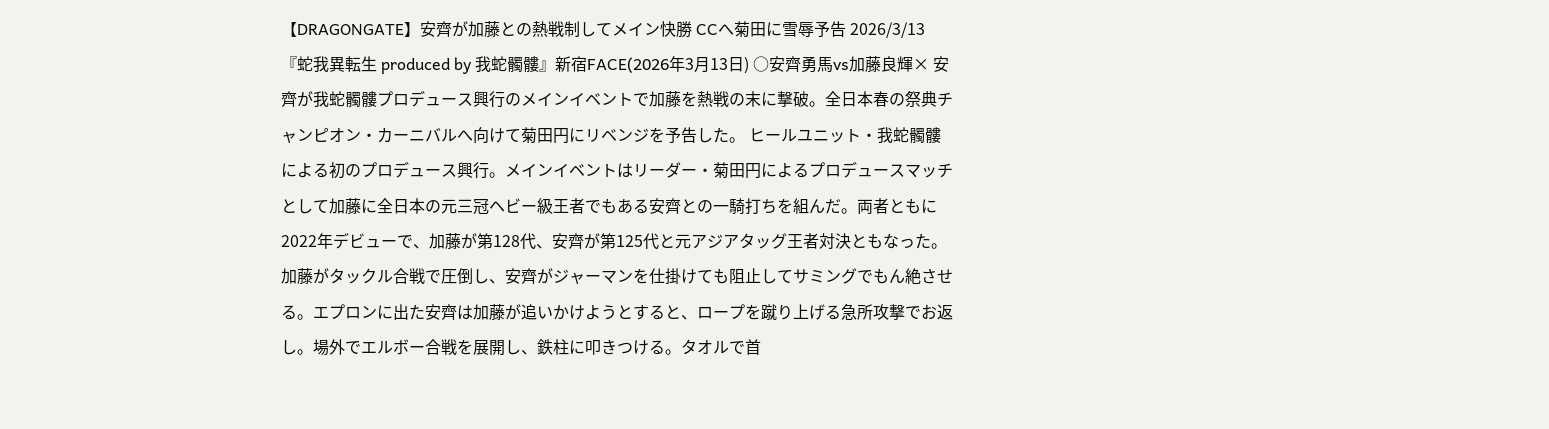【DRAGONGATE】安齊が加藤との熱戦制してメイン快勝 CCへ菊田に雪辱予告 2026/3/13
『蛇我異転生 produced by 我蛇髑髏』新宿FACE(2026年3月13日) ○安齊勇馬vs加藤良輝× 安齊が我蛇髑髏プロデュース興行のメインイベントで加藤を熱戦の末に撃破。全日本春の祭典チャンピオン・カーニバルへ向けて菊田円にリベンジを予告した。 ヒールユニット・我蛇髑髏による初のプロデュース興行。メインイベントはリーダー・菊田円によるプロデュースマッチとして加藤に全日本の元三冠ヘビー級王者でもある安齊との一騎打ちを組んだ。両者ともに2022年デビューで、加藤が第128代、安齊が第125代と元アジアタッグ王者対決ともなった。 加藤がタックル合戦で圧倒し、安齊がジャーマンを仕掛けても阻止してサミングでもん絶させる。エプロンに出た安齊は加藤が追いかけようとすると、ロープを蹴り上げる急所攻撃でお返し。場外でエルボー合戦を展開し、鉄柱に叩きつける。タオルで首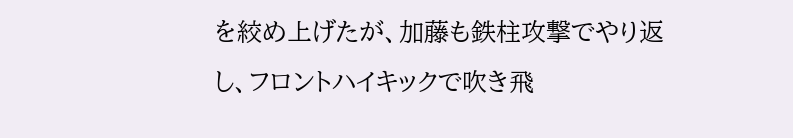を絞め上げたが、加藤も鉄柱攻撃でやり返し、フロントハイキックで吹き飛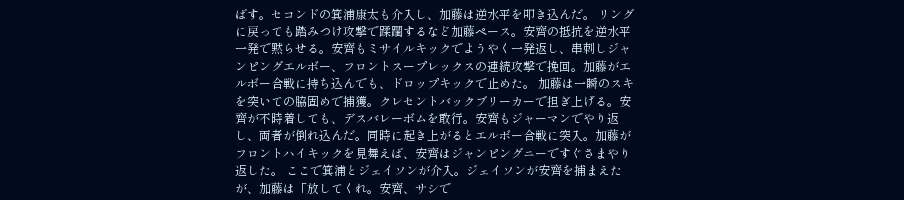ばす。セコンドの箕浦康太も介入し、加藤は逆水平を叩き込んだ。 リングに戻っても踏みつけ攻撃で蹂躙するなど加藤ペース。安齊の抵抗を逆水平一発で黙らせる。安齊もミサイルキックでようやく一発返し、串刺しジャンピングエルボー、フロントスープレックスの連続攻撃で挽回。加藤がエルボー合戦に持ち込んでも、ドロップキックで止めた。 加藤は一瞬のスキを突いての脇固めで捕獲。クレセントバックブリーカーで担ぎ上げる。安齊が不時着しても、デスバレーボムを敢行。安齊もジャーマンでやり返し、両者が倒れ込んだ。同時に起き上がるとエルボー合戦に突入。加藤がフロントハイキックを見舞えば、安齊はジャンピングニーですぐさまやり返した。 ここで箕浦とジェイソンが介入。ジェイソンが安齊を捕まえたが、加藤は「放してくれ。安齊、サシで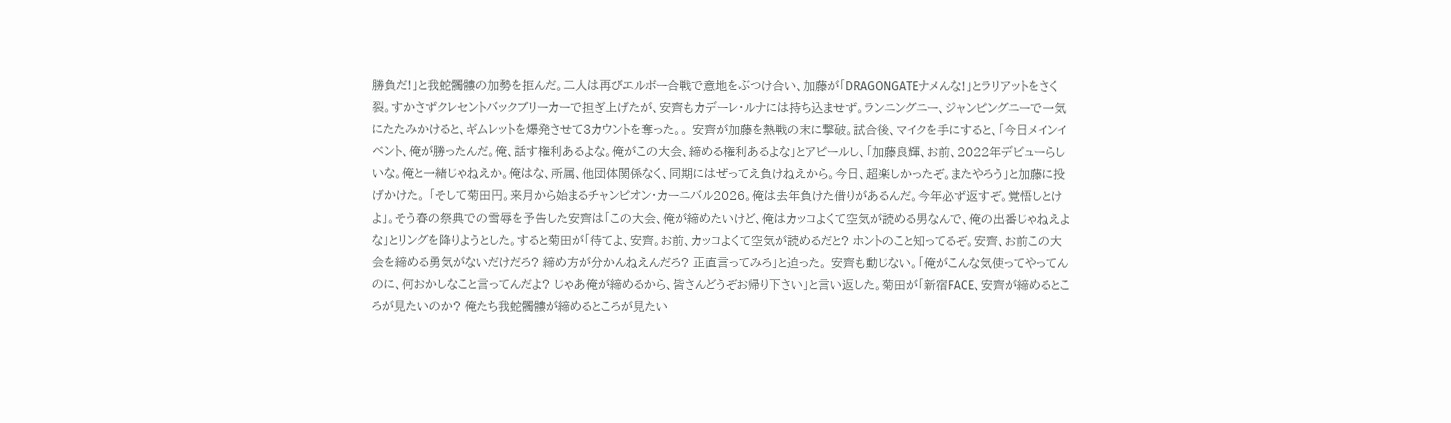勝負だ!」と我蛇髑髏の加勢を拒んだ。二人は再びエルボー合戦で意地をぶつけ合い、加藤が「DRAGONGATEナメんな!」とラリアットをさく裂。すかさずクレセントバックブリーカーで担ぎ上げたが、安齊もカデーレ・ルナには持ち込ませず。ランニングニー、ジャンピングニーで一気にたたみかけると、ギムレットを爆発させて3カウントを奪った。。 安齊が加藤を熱戦の末に撃破。試合後、マイクを手にすると、「今日メインイベント、俺が勝ったんだ。俺、話す権利あるよな。俺がこの大会、締める権利あるよな」とアピールし、「加藤良輝、お前、2022年デビューらしいな。俺と一緒じゃねえか。俺はな、所属、他団体関係なく、同期にはぜってえ負けねえから。今日、超楽しかったぞ。またやろう」と加藤に投げかけた。 「そして菊田円。来月から始まるチャンピオン・カーニバル2026。俺は去年負けた借りがあるんだ。今年必ず返すぞ。覚悟しとけよ」。そう春の祭典での雪辱を予告した安齊は「この大会、俺が締めたいけど、俺はカッコよくて空気が読める男なんで、俺の出番じゃねえよな」とリングを降りようとした。すると菊田が「待てよ、安齊。お前、カッコよくて空気が読めるだと? ホントのこと知ってるぞ。安齊、お前この大会を締める勇気がないだけだろ? 締め方が分かんねえんだろ? 正直言ってみろ」と迫った。 安齊も動じない。「俺がこんな気使ってやってんのに、何おかしなこと言ってんだよ? じゃあ俺が締めるから、皆さんどうぞお帰り下さい」と言い返した。菊田が「新宿FACE、安齊が締めるところが見たいのか? 俺たち我蛇髑髏が締めるところが見たい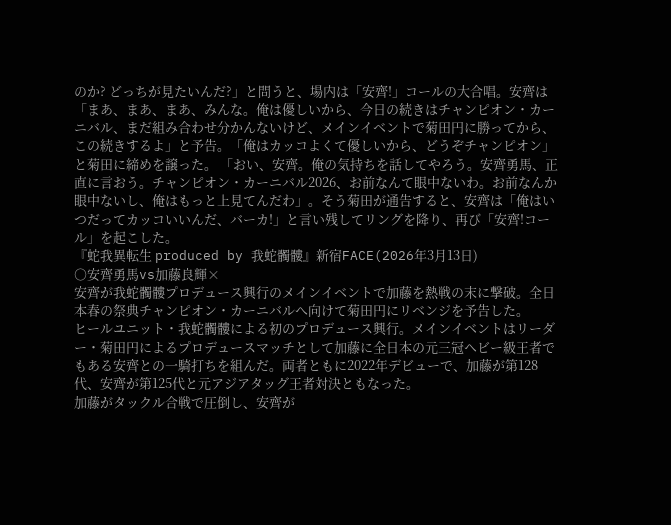のか? どっちが見たいんだ?」と問うと、場内は「安齊!」コールの大合唱。安齊は「まあ、まあ、まあ、みんな。俺は優しいから、今日の続きはチャンピオン・カーニバル、まだ組み合わせ分かんないけど、メインイベントで菊田円に勝ってから、この続きするよ」と予告。「俺はカッコよくて優しいから、どうぞチャンピオン」と菊田に締めを譲った。 「おい、安齊。俺の気持ちを話してやろう。安齊勇馬、正直に言おう。チャンピオン・カーニバル2026、お前なんて眼中ないわ。お前なんか眼中ないし、俺はもっと上見てんだわ」。そう菊田が通告すると、安齊は「俺はいつだってカッコいいんだ、バーカ!」と言い残してリングを降り、再び「安齊!コール」を起こした。
『蛇我異転生 produced by 我蛇髑髏』新宿FACE(2026年3月13日)
○安齊勇馬vs加藤良輝×
安齊が我蛇髑髏プロデュース興行のメインイベントで加藤を熱戦の末に撃破。全日本春の祭典チャンピオン・カーニバルへ向けて菊田円にリベンジを予告した。
ヒールユニット・我蛇髑髏による初のプロデュース興行。メインイベントはリーダー・菊田円によるプロデュースマッチとして加藤に全日本の元三冠ヘビー級王者でもある安齊との一騎打ちを組んだ。両者ともに2022年デビューで、加藤が第128代、安齊が第125代と元アジアタッグ王者対決ともなった。
加藤がタックル合戦で圧倒し、安齊が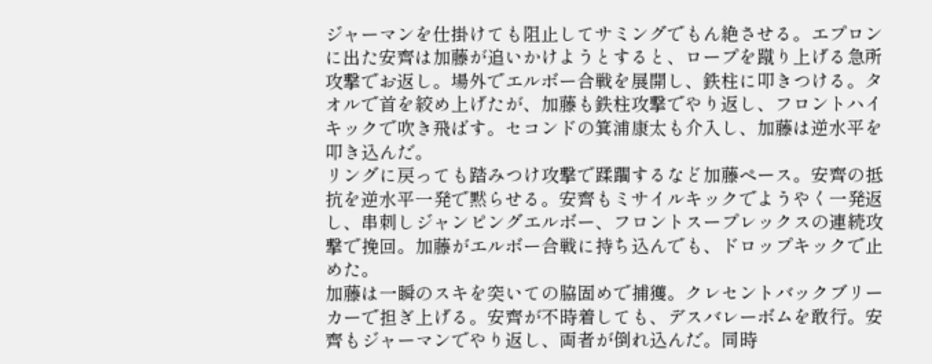ジャーマンを仕掛けても阻止してサミングでもん絶させる。エプロンに出た安齊は加藤が追いかけようとすると、ロープを蹴り上げる急所攻撃でお返し。場外でエルボー合戦を展開し、鉄柱に叩きつける。タオルで首を絞め上げたが、加藤も鉄柱攻撃でやり返し、フロントハイキックで吹き飛ばす。セコンドの箕浦康太も介入し、加藤は逆水平を叩き込んだ。
リングに戻っても踏みつけ攻撃で蹂躙するなど加藤ペース。安齊の抵抗を逆水平一発で黙らせる。安齊もミサイルキックでようやく一発返し、串刺しジャンピングエルボー、フロントスープレックスの連続攻撃で挽回。加藤がエルボー合戦に持ち込んでも、ドロップキックで止めた。
加藤は一瞬のスキを突いての脇固めで捕獲。クレセントバックブリーカーで担ぎ上げる。安齊が不時着しても、デスバレーボムを敢行。安齊もジャーマンでやり返し、両者が倒れ込んだ。同時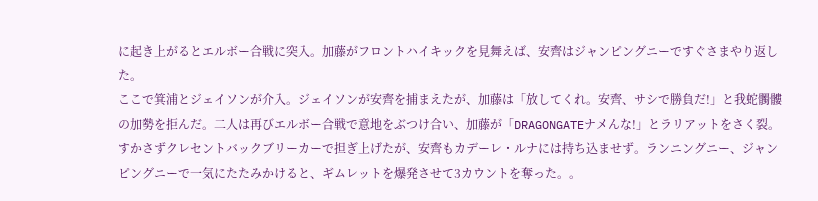に起き上がるとエルボー合戦に突入。加藤がフロントハイキックを見舞えば、安齊はジャンピングニーですぐさまやり返した。
ここで箕浦とジェイソンが介入。ジェイソンが安齊を捕まえたが、加藤は「放してくれ。安齊、サシで勝負だ!」と我蛇髑髏の加勢を拒んだ。二人は再びエルボー合戦で意地をぶつけ合い、加藤が「DRAGONGATEナメんな!」とラリアットをさく裂。すかさずクレセントバックブリーカーで担ぎ上げたが、安齊もカデーレ・ルナには持ち込ませず。ランニングニー、ジャンピングニーで一気にたたみかけると、ギムレットを爆発させて3カウントを奪った。。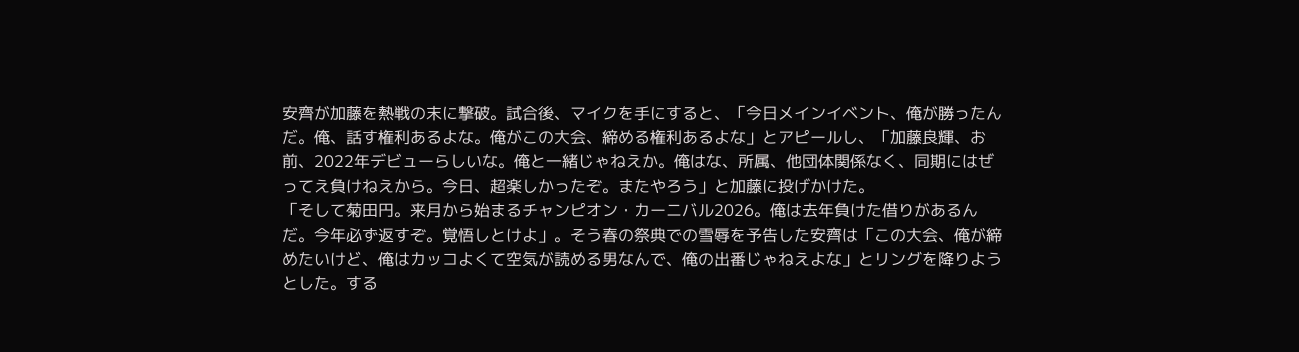安齊が加藤を熱戦の末に撃破。試合後、マイクを手にすると、「今日メインイベント、俺が勝ったんだ。俺、話す権利あるよな。俺がこの大会、締める権利あるよな」とアピールし、「加藤良輝、お前、2022年デビューらしいな。俺と一緒じゃねえか。俺はな、所属、他団体関係なく、同期にはぜってえ負けねえから。今日、超楽しかったぞ。またやろう」と加藤に投げかけた。
「そして菊田円。来月から始まるチャンピオン・カーニバル2026。俺は去年負けた借りがあるんだ。今年必ず返すぞ。覚悟しとけよ」。そう春の祭典での雪辱を予告した安齊は「この大会、俺が締めたいけど、俺はカッコよくて空気が読める男なんで、俺の出番じゃねえよな」とリングを降りようとした。する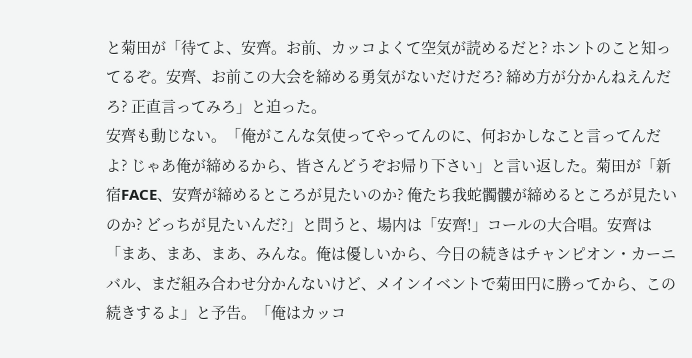と菊田が「待てよ、安齊。お前、カッコよくて空気が読めるだと? ホントのこと知ってるぞ。安齊、お前この大会を締める勇気がないだけだろ? 締め方が分かんねえんだろ? 正直言ってみろ」と迫った。
安齊も動じない。「俺がこんな気使ってやってんのに、何おかしなこと言ってんだよ? じゃあ俺が締めるから、皆さんどうぞお帰り下さい」と言い返した。菊田が「新宿FACE、安齊が締めるところが見たいのか? 俺たち我蛇髑髏が締めるところが見たいのか? どっちが見たいんだ?」と問うと、場内は「安齊!」コールの大合唱。安齊は「まあ、まあ、まあ、みんな。俺は優しいから、今日の続きはチャンピオン・カーニバル、まだ組み合わせ分かんないけど、メインイベントで菊田円に勝ってから、この続きするよ」と予告。「俺はカッコ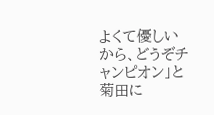よくて優しいから、どうぞチャンピオン」と菊田に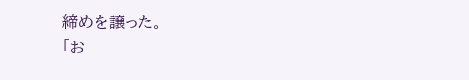締めを譲った。
「お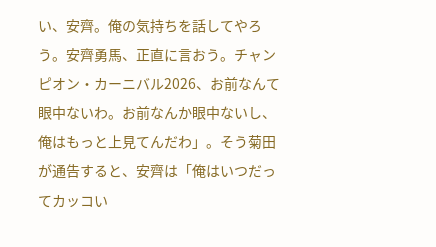い、安齊。俺の気持ちを話してやろう。安齊勇馬、正直に言おう。チャンピオン・カーニバル2026、お前なんて眼中ないわ。お前なんか眼中ないし、俺はもっと上見てんだわ」。そう菊田が通告すると、安齊は「俺はいつだってカッコい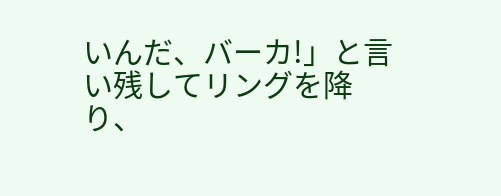いんだ、バーカ!」と言い残してリングを降り、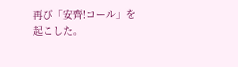再び「安齊!コール」を起こした。